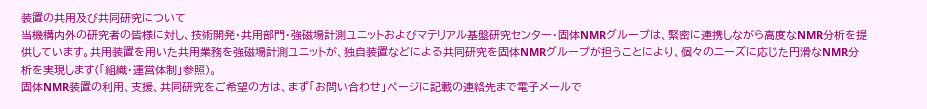装置の共用及び共同研究について
当機構内外の研究者の皆様に対し、技術開発・共用部門・強磁場計測ユニットおよびマテリアル基盤研究センター・固体NMRグループは、緊密に連携しながら高度なNMR分析を提供しています。共用装置を用いた共用業務を強磁場計測ユニットが、独自装置などによる共同研究を固体NMRグループが担うことにより、個々のニーズに応じた円滑なNMR分析を実現します(「組織・運営体制」参照)。
固体NMR装置の利用、支援、共同研究をご希望の方は、まず「お問い合わせ」ページに記載の連絡先まで電子メールで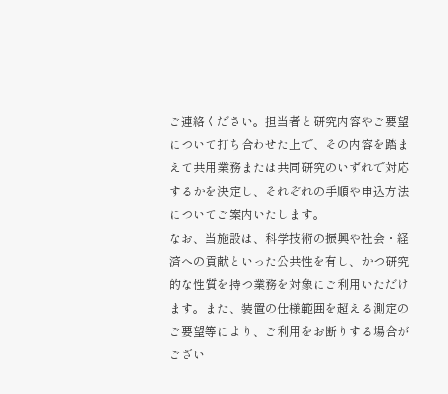ご連絡ください。担当者と研究内容やご要望について打ち合わせた上で、その内容を踏まえて共用業務または共同研究のいずれで対応するかを決定し、それぞれの手順や申込方法についてご案内いたします。
なお、当施設は、科学技術の振興や社会・経済への貢献といった公共性を有し、かつ研究的な性質を持つ業務を対象にご利用いただけます。また、装置の仕様範囲を超える測定のご要望等により、ご利用をお断りする場合がござい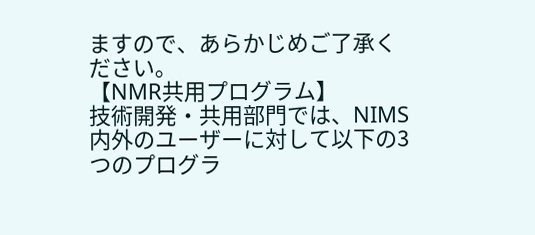ますので、あらかじめご了承ください。
【NMR共用プログラム】
技術開発・共用部門では、NIMS内外のユーザーに対して以下の3つのプログラ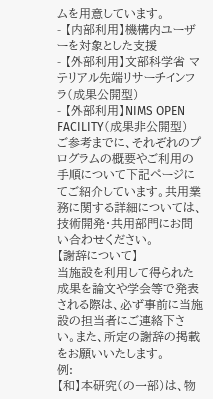ムを用意しています。
- 【内部利用】機構内ユーザーを対象とした支援
- 【外部利用】文部科学省 マテリアル先端リサーチインフラ(成果公開型)
- 【外部利用】NIMS OPEN FACILITY(成果非公開型)
ご参考までに、それぞれのプログラムの概要やご利用の手順について下記ページにてご紹介しています。共用業務に関する詳細については、技術開発・共用部門にお問い合わせください。
【謝辞について】
当施設を利用して得られた成果を論文や学会等で発表される際は、必ず事前に当施設の担当者にご連絡下さい。また、所定の謝辞の掲載をお願いいたします。
例:
【和】本研究(の一部)は、物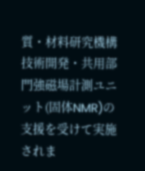質・材料研究機構 技術開発・共用部門強磁場計測ユニット(固体NMR)の支援を受けて実施されま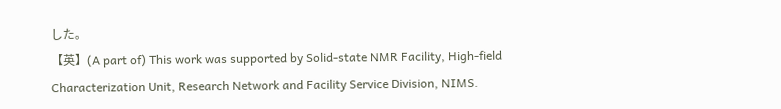した。
【英】(A part of) This work was supported by Solid-state NMR Facility, High-field Characterization Unit, Research Network and Facility Service Division, NIMS.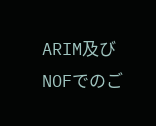ARIM及びNOFでのご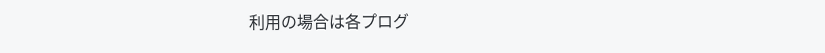利用の場合は各プログ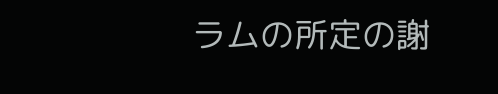ラムの所定の謝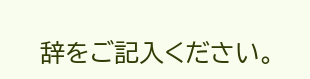辞をご記入ください。